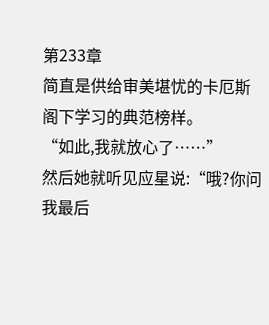第233章
简直是供给审美堪忧的卡厄斯阁下学习的典范榜样。
“如此,我就放心了……”
然后她就听见应星说:“哦?你问我最后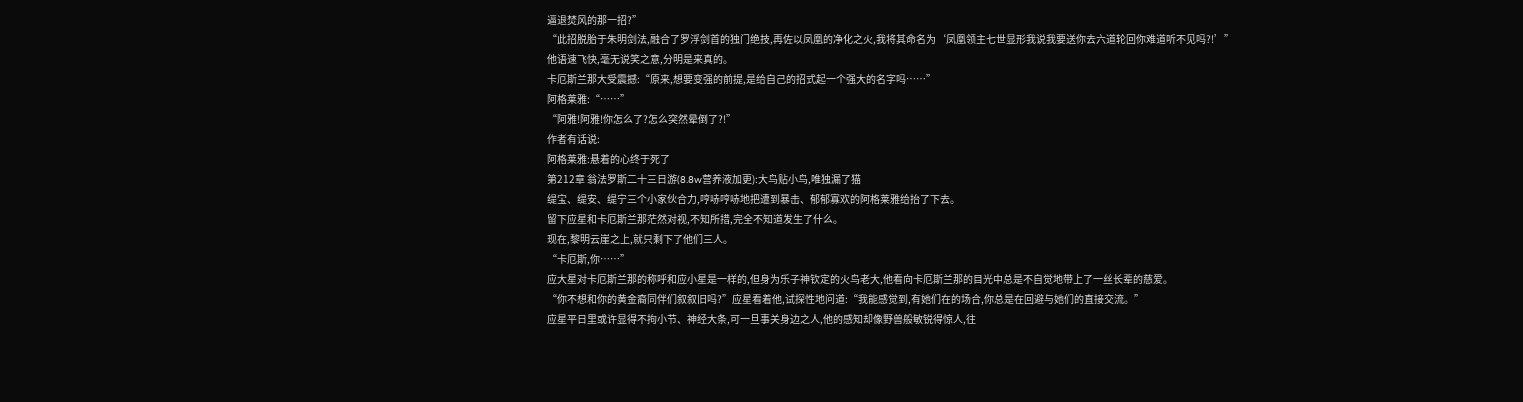逼退焚风的那一招?”
“此招脱胎于朱明剑法,融合了罗浮剑首的独门绝技,再佐以凤凰的净化之火,我将其命名为‘凤凰领主七世显形我说我要送你去六道轮回你难道听不见吗?!’”
他语速飞快,毫无说笑之意,分明是来真的。
卡厄斯兰那大受震撼:“原来,想要变强的前提,是给自己的招式起一个强大的名字吗……”
阿格莱雅:“……”
“阿雅!阿雅!你怎么了?怎么突然晕倒了?!”
作者有话说:
阿格莱雅:悬着的心终于死了
第212章 翁法罗斯二十三日游(8.8w营养液加更):大鸟贴小鸟,唯独漏了猫
缇宝、缇安、缇宁三个小家伙合力,哼哧哼哧地把遭到暴击、郁郁寡欢的阿格莱雅给抬了下去。
留下应星和卡厄斯兰那茫然对视,不知所措,完全不知道发生了什么。
现在,黎明云崖之上,就只剩下了他们三人。
“卡厄斯,你……”
应大星对卡厄斯兰那的称呼和应小星是一样的,但身为乐子神钦定的火鸟老大,他看向卡厄斯兰那的目光中总是不自觉地带上了一丝长辈的慈爱。
“你不想和你的黄金裔同伴们叙叙旧吗?”应星看着他,试探性地问道:“我能感觉到,有她们在的场合,你总是在回避与她们的直接交流。”
应星平日里或许显得不拘小节、神经大条,可一旦事关身边之人,他的感知却像野兽般敏锐得惊人,往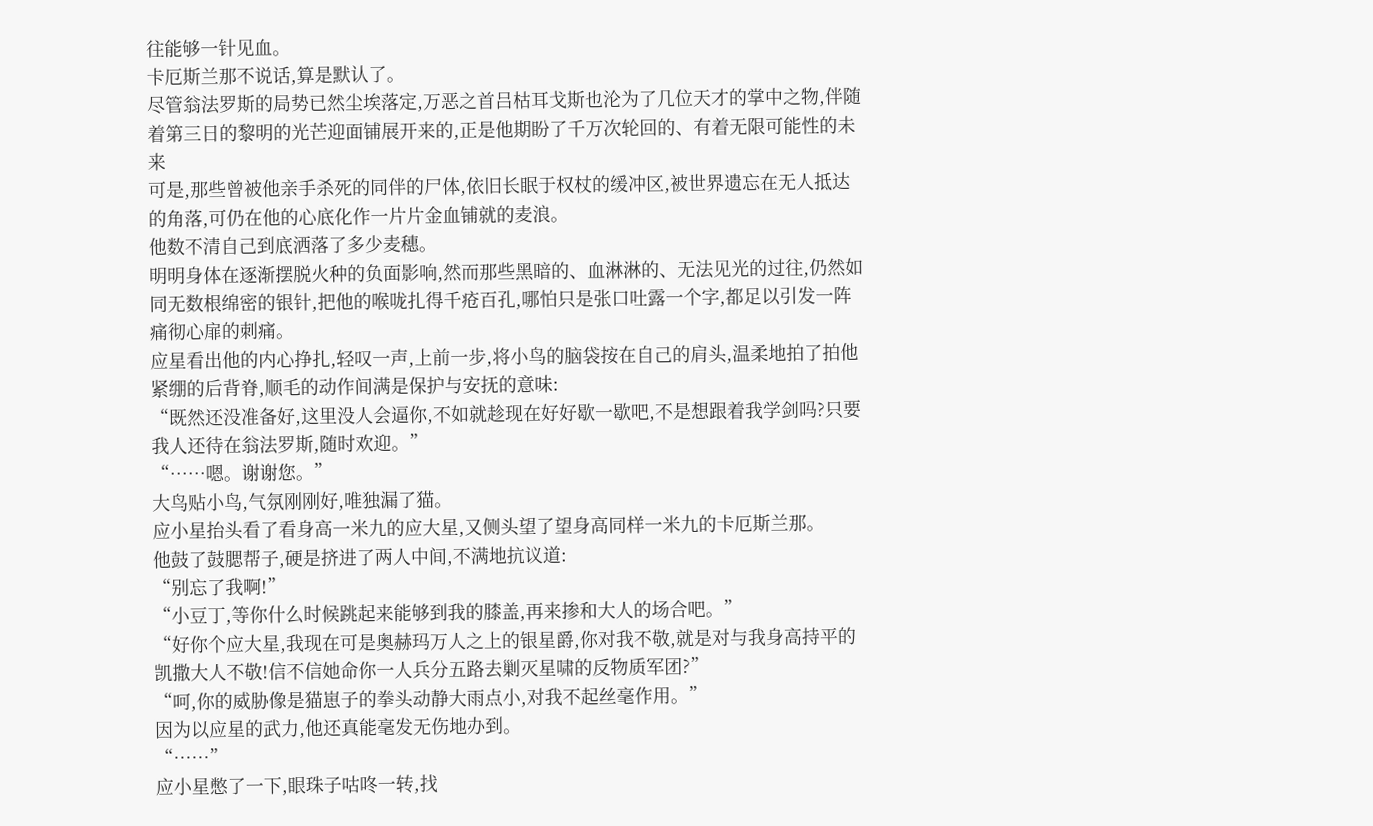往能够一针见血。
卡厄斯兰那不说话,算是默认了。
尽管翁法罗斯的局势已然尘埃落定,万恶之首吕枯耳戈斯也沦为了几位天才的掌中之物,伴随着第三日的黎明的光芒迎面铺展开来的,正是他期盼了千万次轮回的、有着无限可能性的未来
可是,那些曾被他亲手杀死的同伴的尸体,依旧长眠于权杖的缓冲区,被世界遗忘在无人抵达的角落,可仍在他的心底化作一片片金血铺就的麦浪。
他数不清自己到底洒落了多少麦穗。
明明身体在逐渐摆脱火种的负面影响,然而那些黑暗的、血淋淋的、无法见光的过往,仍然如同无数根绵密的银针,把他的喉咙扎得千疮百孔,哪怕只是张口吐露一个字,都足以引发一阵痛彻心扉的刺痛。
应星看出他的内心挣扎,轻叹一声,上前一步,将小鸟的脑袋按在自己的肩头,温柔地拍了拍他紧绷的后背脊,顺毛的动作间满是保护与安抚的意味:
“既然还没准备好,这里没人会逼你,不如就趁现在好好歇一歇吧,不是想跟着我学剑吗?只要我人还待在翁法罗斯,随时欢迎。”
“……嗯。谢谢您。”
大鸟贴小鸟,气氛刚刚好,唯独漏了猫。
应小星抬头看了看身高一米九的应大星,又侧头望了望身高同样一米九的卡厄斯兰那。
他鼓了鼓腮帮子,硬是挤进了两人中间,不满地抗议道:
“别忘了我啊!”
“小豆丁,等你什么时候跳起来能够到我的膝盖,再来掺和大人的场合吧。”
“好你个应大星,我现在可是奥赫玛万人之上的银星爵,你对我不敬,就是对与我身高持平的凯撒大人不敬!信不信她命你一人兵分五路去剿灭星啸的反物质军团?”
“呵,你的威胁像是猫崽子的拳头动静大雨点小,对我不起丝毫作用。”
因为以应星的武力,他还真能毫发无伤地办到。
“……”
应小星憋了一下,眼珠子咕咚一转,找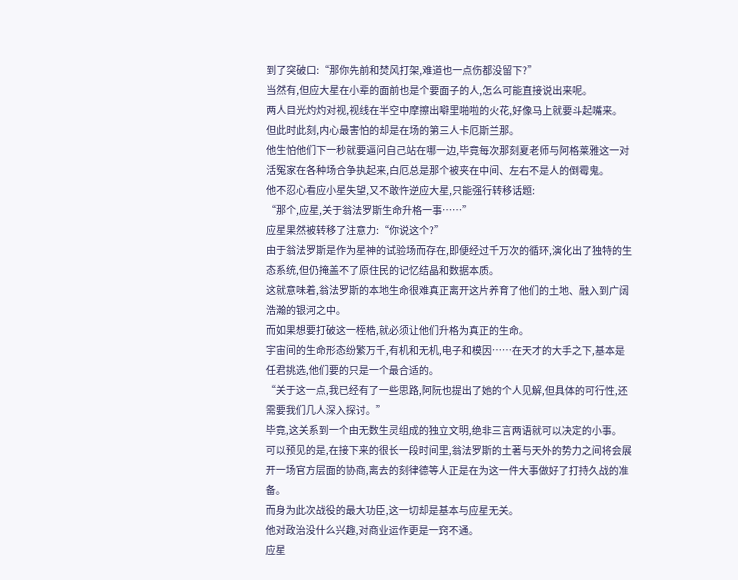到了突破口:“那你先前和焚风打架,难道也一点伤都没留下?”
当然有,但应大星在小辈的面前也是个要面子的人,怎么可能直接说出来呢。
两人目光灼灼对视,视线在半空中摩擦出噼里啪啦的火花,好像马上就要斗起嘴来。
但此时此刻,内心最害怕的却是在场的第三人卡厄斯兰那。
他生怕他们下一秒就要逼问自己站在哪一边,毕竟每次那刻夏老师与阿格莱雅这一对活冤家在各种场合争执起来,白厄总是那个被夹在中间、左右不是人的倒霉鬼。
他不忍心看应小星失望,又不敢忤逆应大星,只能强行转移话题:
“那个,应星,关于翁法罗斯生命升格一事……”
应星果然被转移了注意力:“你说这个?”
由于翁法罗斯是作为星神的试验场而存在,即便经过千万次的循环,演化出了独特的生态系统,但仍掩盖不了原住民的记忆结晶和数据本质。
这就意味着,翁法罗斯的本地生命很难真正离开这片养育了他们的土地、融入到广阔浩瀚的银河之中。
而如果想要打破这一桎梏,就必须让他们升格为真正的生命。
宇宙间的生命形态纷繁万千,有机和无机,电子和模因……在天才的大手之下,基本是任君挑选,他们要的只是一个最合适的。
“关于这一点,我已经有了一些思路,阿阮也提出了她的个人见解,但具体的可行性,还需要我们几人深入探讨。”
毕竟,这关系到一个由无数生灵组成的独立文明,绝非三言两语就可以决定的小事。
可以预见的是,在接下来的很长一段时间里,翁法罗斯的土著与天外的势力之间将会展开一场官方层面的协商,离去的刻律德等人正是在为这一件大事做好了打持久战的准备。
而身为此次战役的最大功臣,这一切却是基本与应星无关。
他对政治没什么兴趣,对商业运作更是一窍不通。
应星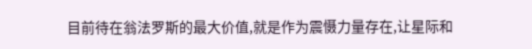目前待在翁法罗斯的最大价值,就是作为震慑力量存在,让星际和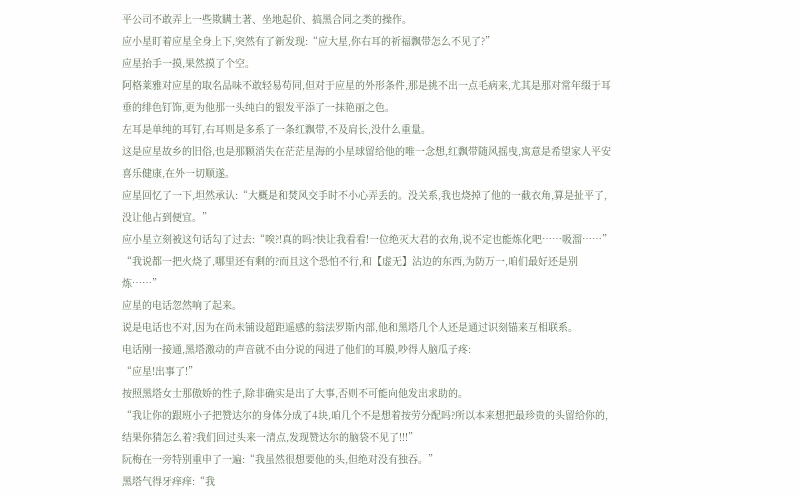平公司不敢弄上一些欺瞒土著、坐地起价、搞黑合同之类的操作。
应小星盯着应星全身上下,突然有了新发现:“应大星,你右耳的祈福飘带怎么不见了?”
应星抬手一摸,果然摸了个空。
阿格莱雅对应星的取名品味不敢轻易苟同,但对于应星的外形条件,那是挑不出一点毛病来,尤其是那对常年缀于耳垂的绯色钉饰,更为他那一头纯白的银发平添了一抹艳丽之色。
左耳是单纯的耳钉,右耳则是多系了一条红飘带,不及肩长,没什么重量。
这是应星故乡的旧俗,也是那颗消失在茫茫星海的小星球留给他的唯一念想,红飘带随风摇曳,寓意是希望家人平安喜乐健康,在外一切顺遂。
应星回忆了一下,坦然承认:“大概是和焚风交手时不小心弄丢的。没关系,我也烧掉了他的一截衣角,算是扯平了,没让他占到便宜。”
应小星立刻被这句话勾了过去:“唉?!真的吗?快让我看看!一位绝灭大君的衣角,说不定也能炼化吧……吸溜……”
“我说都一把火烧了,哪里还有剩的?而且这个恐怕不行,和【虚无】沾边的东西,为防万一,咱们最好还是别炼……”
应星的电话忽然响了起来。
说是电话也不对,因为在尚未铺设超距遥感的翁法罗斯内部,他和黑塔几个人还是通过识刻锚来互相联系。
电话刚一接通,黑塔激动的声音就不由分说的闯进了他们的耳膜,吵得人脑瓜子疼:
“应星!出事了!”
按照黑塔女士那傲娇的性子,除非确实是出了大事,否则不可能向他发出求助的。
“我让你的跟班小子把赞达尔的身体分成了4块,咱几个不是想着按劳分配吗?所以本来想把最珍贵的头留给你的,结果你猜怎么着?我们回过头来一清点,发现赞达尔的脑袋不见了!!!”
阮梅在一旁特别重申了一遍:“我虽然很想要他的头,但绝对没有独吞。”
黑塔气得牙痒痒:“我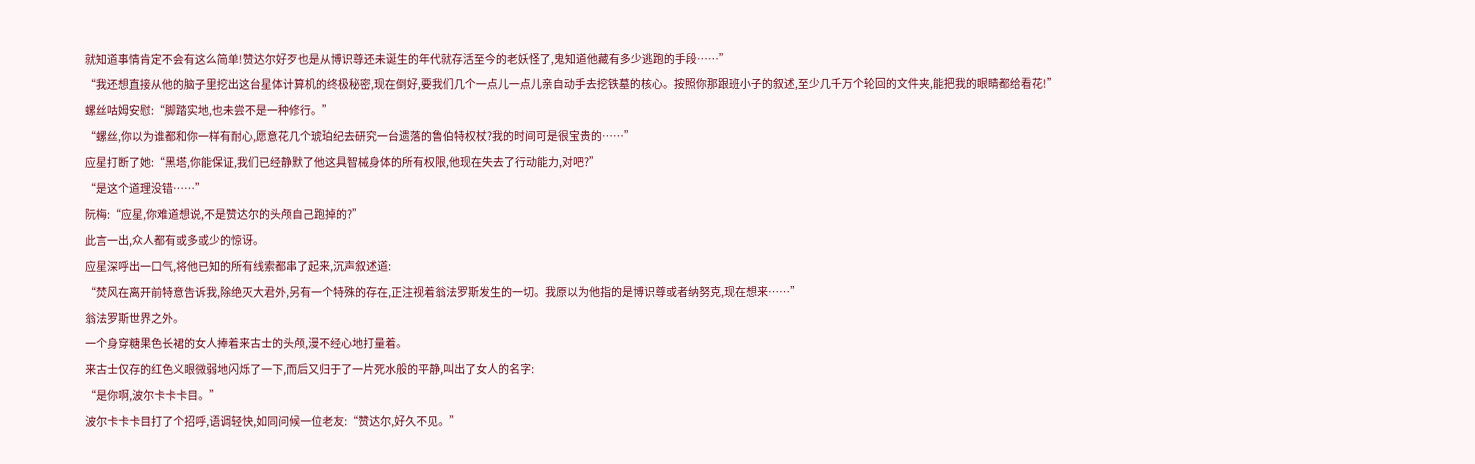就知道事情肯定不会有这么简单!赞达尔好歹也是从博识尊还未诞生的年代就存活至今的老妖怪了,鬼知道他藏有多少逃跑的手段……”
“我还想直接从他的脑子里挖出这台星体计算机的终极秘密,现在倒好,要我们几个一点儿一点儿亲自动手去挖铁墓的核心。按照你那跟班小子的叙述,至少几千万个轮回的文件夹,能把我的眼睛都给看花!”
螺丝咕姆安慰:“脚踏实地,也未尝不是一种修行。”
“螺丝,你以为谁都和你一样有耐心,愿意花几个琥珀纪去研究一台遗落的鲁伯特权杖?我的时间可是很宝贵的……”
应星打断了她:“黑塔,你能保证,我们已经静默了他这具智械身体的所有权限,他现在失去了行动能力,对吧?”
“是这个道理没错……”
阮梅:“应星,你难道想说,不是赞达尔的头颅自己跑掉的?”
此言一出,众人都有或多或少的惊讶。
应星深呼出一口气,将他已知的所有线索都串了起来,沉声叙述道:
“焚风在离开前特意告诉我,除绝灭大君外,另有一个特殊的存在,正注视着翁法罗斯发生的一切。我原以为他指的是博识尊或者纳努克,现在想来……”
翁法罗斯世界之外。
一个身穿糖果色长裙的女人捧着来古士的头颅,漫不经心地打量着。
来古士仅存的红色义眼微弱地闪烁了一下,而后又归于了一片死水般的平静,叫出了女人的名字:
“是你啊,波尔卡卡卡目。”
波尔卡卡卡目打了个招呼,语调轻快,如同问候一位老友:“赞达尔,好久不见。”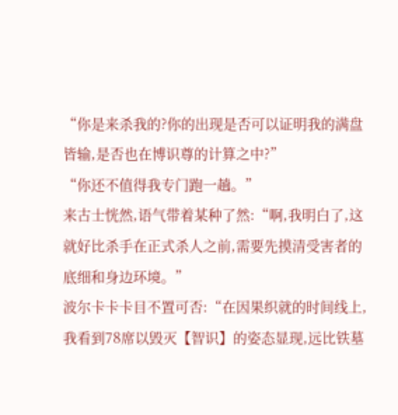“你是来杀我的?你的出现是否可以证明我的满盘皆输,是否也在博识尊的计算之中?”
“你还不值得我专门跑一趟。”
来古士恍然,语气带着某种了然:“啊,我明白了,这就好比杀手在正式杀人之前,需要先摸清受害者的底细和身边环境。”
波尔卡卡卡目不置可否:“在因果织就的时间线上,我看到78席以毁灭【智识】的姿态显现,远比铁墓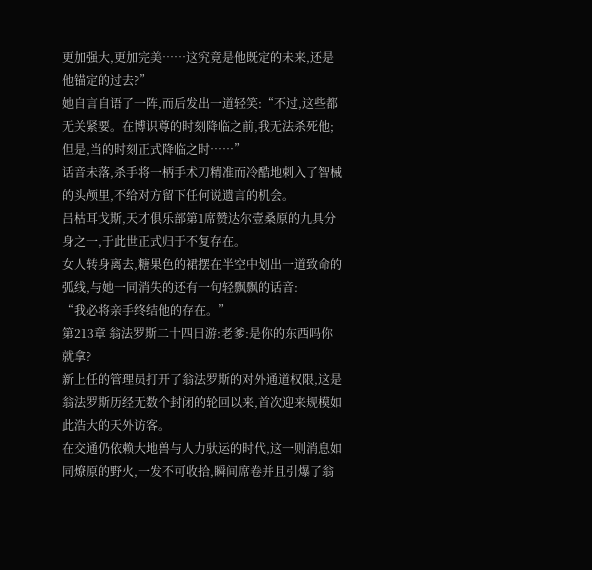更加强大,更加完美……这究竟是他既定的未来,还是他锚定的过去?”
她自言自语了一阵,而后发出一道轻笑:“不过,这些都无关紧要。在博识尊的时刻降临之前,我无法杀死他;但是,当的时刻正式降临之时……”
话音未落,杀手将一柄手术刀精准而冷酷地刺入了智械的头颅里,不给对方留下任何说遗言的机会。
吕枯耳戈斯,天才俱乐部第1席赞达尔壹桑原的九具分身之一,于此世正式归于不复存在。
女人转身离去,糖果色的裙摆在半空中划出一道致命的弧线,与她一同消失的还有一句轻飘飘的话音:
“我必将亲手终结他的存在。”
第213章 翁法罗斯二十四日游:老爹:是你的东西吗你就拿?
新上任的管理员打开了翁法罗斯的对外通道权限,这是翁法罗斯历经无数个封闭的轮回以来,首次迎来规模如此浩大的天外访客。
在交通仍依赖大地兽与人力驮运的时代,这一则消息如同燎原的野火,一发不可收拾,瞬间席卷并且引爆了翁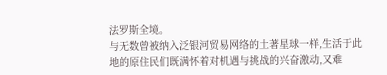法罗斯全境。
与无数曾被纳入泛银河贸易网络的土著星球一样,生活于此地的原住民们既满怀着对机遇与挑战的兴奋激动,又难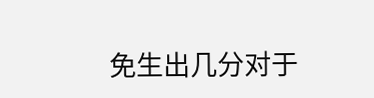免生出几分对于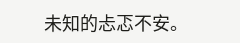未知的忐忑不安。